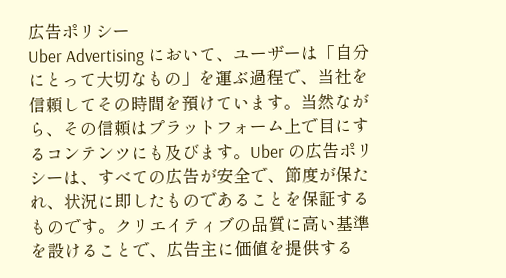広告ポリシー
Uber Advertising において、ユーザーは「自分にとって大切なもの」を運ぶ過程で、当社を信頼してその時間を預けています。当然ながら、その信頼はプラットフォーム上で目にするコンテンツにも及びます。Uber の広告ポリシーは、すべての広告が安全で、節度が保たれ、状況に即したものであることを保証するものです。クリエイティブの品質に高い基準を設けることで、広告主に価値を提供する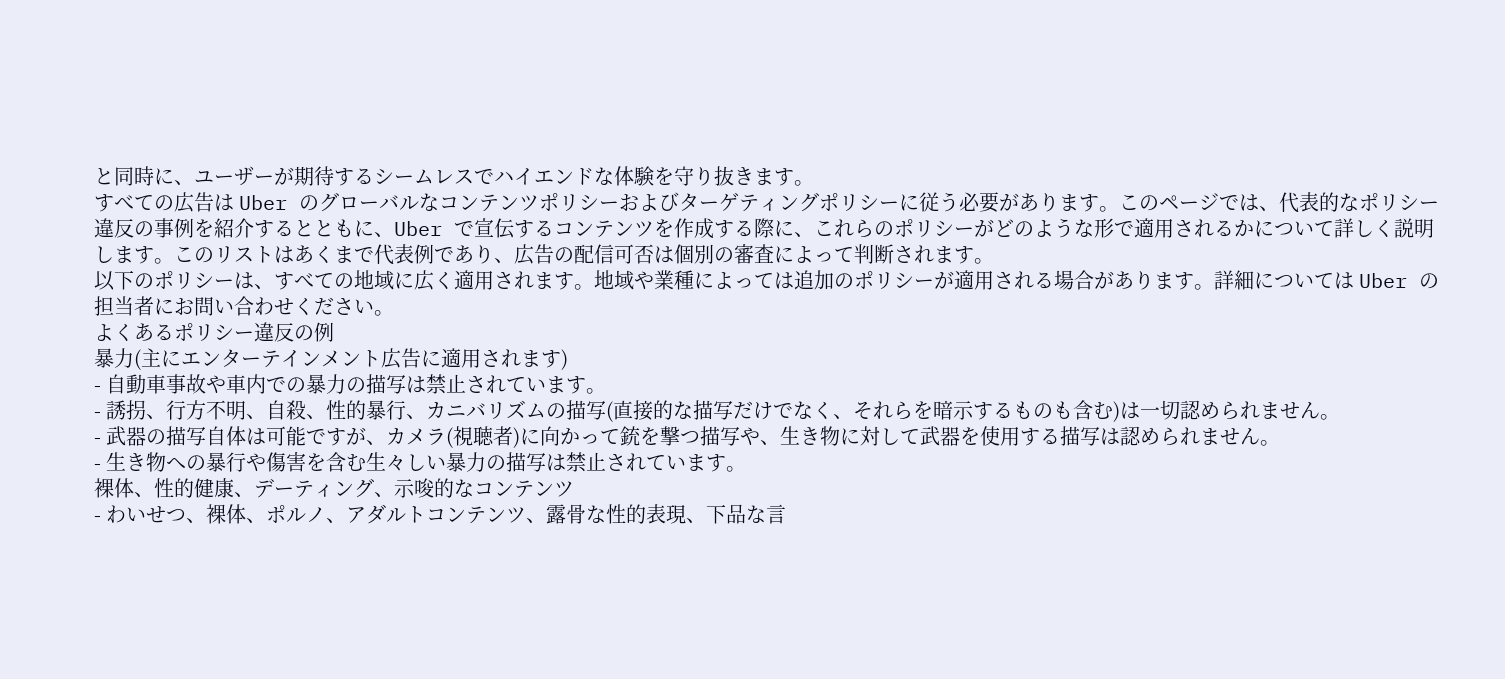と同時に、ユーザーが期待するシームレスでハイエンドな体験を守り抜きます。
すべての広告は Uber のグローバルなコンテンツポリシーおよびターゲティングポリシーに従う必要があります。このページでは、代表的なポリシー違反の事例を紹介するとともに、Uber で宣伝するコンテンツを作成する際に、これらのポリシーがどのような形で適用されるかについて詳しく説明します。このリストはあくまで代表例であり、広告の配信可否は個別の審査によって判断されます。
以下のポリシーは、すべての地域に広く適用されます。地域や業種によっては追加のポリシーが適用される場合があります。詳細については Uber の担当者にお問い合わせください。
よくあるポリシー違反の例
暴力(主にエンターテインメント広告に適用されます)
- 自動車事故や車内での暴力の描写は禁止されています。
- 誘拐、行方不明、自殺、性的暴行、カニバリズムの描写(直接的な描写だけでなく、それらを暗示するものも含む)は一切認められません。
- 武器の描写自体は可能ですが、カメラ(視聴者)に向かって銃を撃つ描写や、生き物に対して武器を使用する描写は認められません。
- 生き物への暴行や傷害を含む生々しい暴力の描写は禁止されています。
裸体、性的健康、デーティング、示唆的なコンテンツ
- わいせつ、裸体、ポルノ、アダルトコンテンツ、露骨な性的表現、下品な言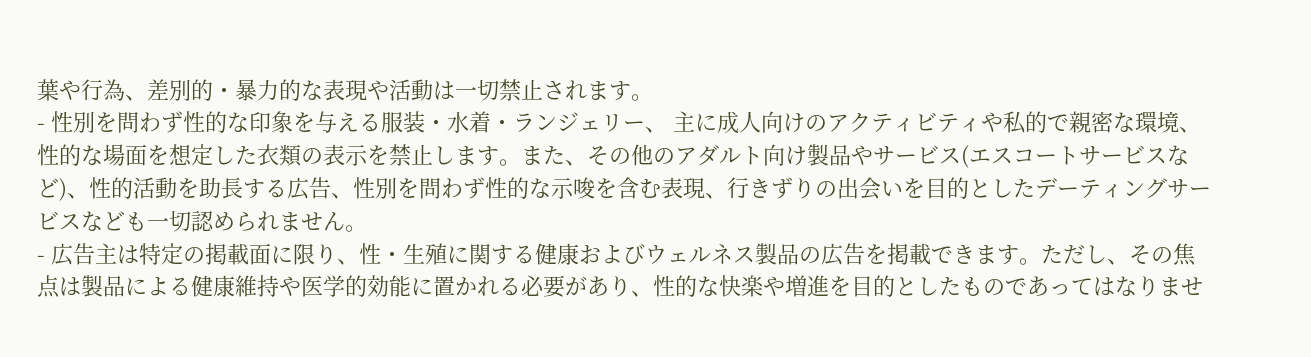葉や行為、差別的・暴力的な表現や活動は一切禁止されます。
- 性別を問わず性的な印象を与える服装・水着・ランジェリー、 主に成人向けのアクティビティや私的で親密な環境、性的な場面を想定した衣類の表示を禁止します。また、その他のアダルト向け製品やサービス(エスコートサービスなど)、性的活動を助長する広告、性別を問わず性的な示唆を含む表現、行きずりの出会いを目的としたデーティングサービスなども一切認められません。
- 広告主は特定の掲載面に限り、性・生殖に関する健康およびウェルネス製品の広告を掲載できます。ただし、その焦点は製品による健康維持や医学的効能に置かれる必要があり、性的な快楽や増進を目的としたものであってはなりませ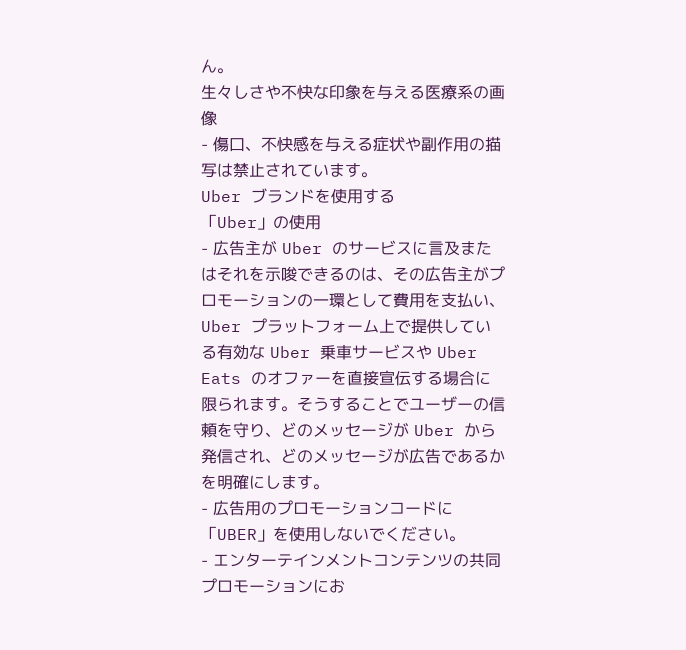ん。
生々しさや不快な印象を与える医療系の画像
- 傷口、不快感を与える症状や副作用の描写は禁止されています。
Uber ブランドを使用する
「Uber」の使用
- 広告主が Uber のサービスに言及またはそれを示唆できるのは、その広告主がプロモーションの一環として費用を支払い、Uber プラットフォーム上で提供している有効な Uber 乗車サービスや Uber Eats のオファーを直接宣伝する場合に限られます。そうすることでユーザーの信頼を守り、どのメッセージが Uber から発信され、どのメッセージが広告であるかを明確にします。
- 広告用のプロモーションコードに「UBER」を使用しないでください。
- エンターテインメントコンテンツの共同プロモーションにお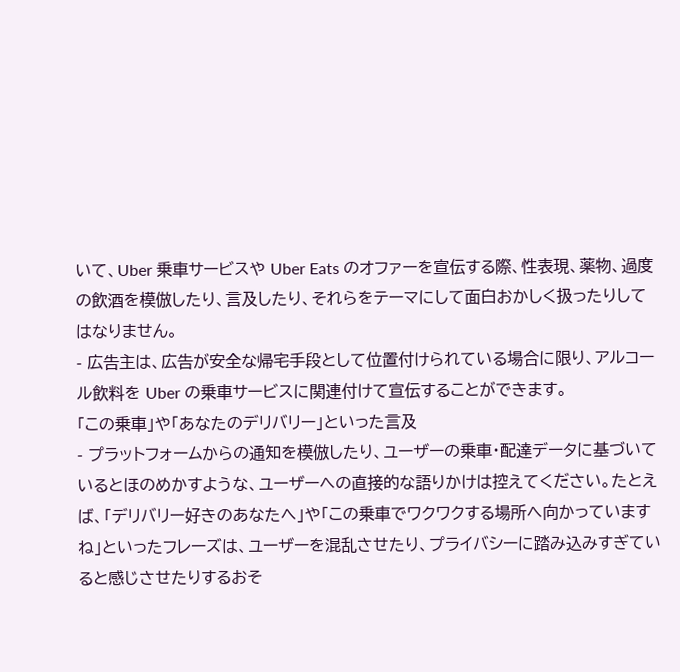いて、Uber 乗車サービスや Uber Eats のオファーを宣伝する際、性表現、薬物、過度の飲酒を模倣したり、言及したり、それらをテーマにして面白おかしく扱ったりしてはなりません。
- 広告主は、広告が安全な帰宅手段として位置付けられている場合に限り、アルコール飲料を Uber の乗車サービスに関連付けて宣伝することができます。
「この乗車」や「あなたのデリバリー」といった言及
- プラットフォームからの通知を模倣したり、ユーザーの乗車・配達データに基づいているとほのめかすような、ユーザーへの直接的な語りかけは控えてください。たとえば、「デリバリー好きのあなたへ」や「この乗車でワクワクする場所へ向かっていますね」といったフレーズは、ユーザーを混乱させたり、プライバシーに踏み込みすぎていると感じさせたりするおそ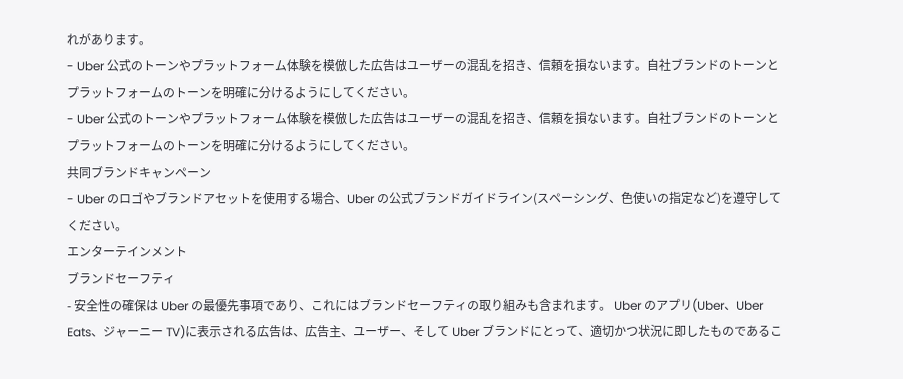れがあります。
- Uber 公式のトーンやプラットフォーム体験を模倣した広告はユーザーの混乱を招き、信頼を損ないます。自社ブランドのトーンとプラットフォームのトーンを明確に分けるようにしてください。
- Uber 公式のトーンやプラットフォーム体験を模倣した広告はユーザーの混乱を招き、信頼を損ないます。自社ブランドのトーンとプラットフォームのトーンを明確に分けるようにしてください。
共同ブランドキャンペーン
- Uber のロゴやブランドアセットを使用する場合、Uber の公式ブランドガイドライン(スペーシング、色使いの指定など)を遵守してください。
エンターテインメント
ブランドセーフティ
- 安全性の確保は Uber の最優先事項であり、これにはブランドセーフティの取り組みも含まれます。 Uber のアプリ(Uber、Uber Eats、ジャーニー TV)に表示される広告は、広告主、ユーザー、そして Uber ブランドにとって、適切かつ状況に即したものであるこ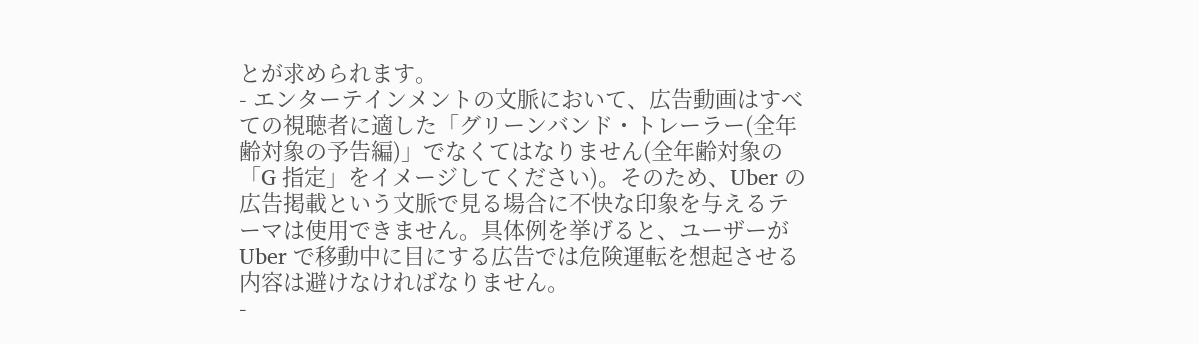とが求められます。
- エンターテインメントの文脈において、広告動画はすべての視聴者に適した「グリーンバンド・トレーラー(全年齢対象の予告編)」でなくてはなりません(全年齢対象の「G 指定」をイメージしてください)。そのため、Uber の広告掲載という文脈で見る場合に不快な印象を与えるテーマは使用できません。具体例を挙げると、ユーザーが Uber で移動中に目にする広告では危険運転を想起させる内容は避けなければなりません。
-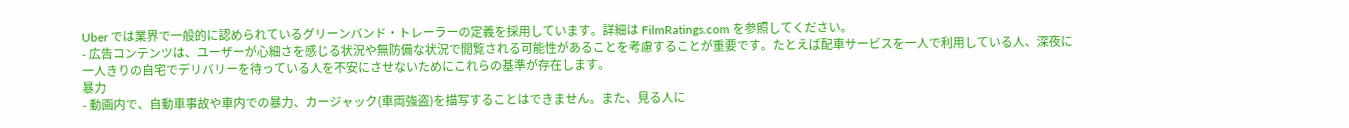Uber では業界で一般的に認められているグリーンバンド・トレーラーの定義を採用しています。詳細は FilmRatings.com を参照してください。
- 広告コンテンツは、ユーザーが心細さを感じる状況や無防備な状況で閲覧される可能性があることを考慮することが重要です。たとえば配車サービスを一人で利用している人、深夜に一人きりの自宅でデリバリーを待っている人を不安にさせないためにこれらの基準が存在します。
暴力
- 動画内で、自動車事故や車内での暴力、カージャック(車両強盗)を描写することはできません。また、見る人に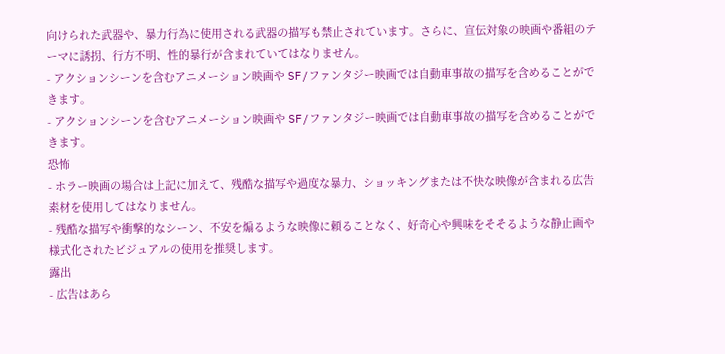向けられた武器や、暴力行為に使用される武器の描写も禁止されています。さらに、宣伝対象の映画や番組のテーマに誘拐、行方不明、性的暴行が含まれていてはなりません。
- アクションシーンを含むアニメーション映画や SF/ファンタジー映画では自動車事故の描写を含めることができます。
- アクションシーンを含むアニメーション映画や SF/ファンタジー映画では自動車事故の描写を含めることができます。
恐怖
- ホラー映画の場合は上記に加えて、残酷な描写や過度な暴力、ショッキングまたは不快な映像が含まれる広告素材を使用してはなりません。
- 残酷な描写や衝撃的なシーン、不安を煽るような映像に頼ることなく、好奇心や興味をそそるような静止画や様式化されたビジュアルの使用を推奨します。
露出
- 広告はあら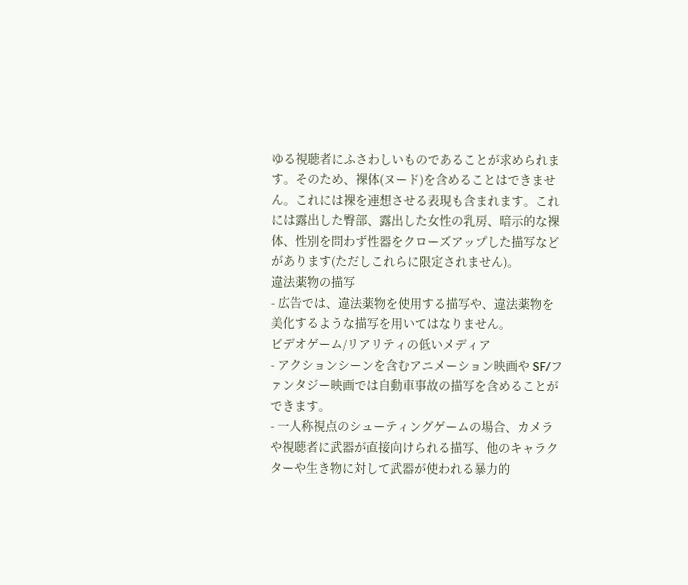ゆる視聴者にふさわしいものであることが求められます。そのため、裸体(ヌード)を含めることはできません。これには裸を連想させる表現も含まれます。これには露出した臀部、露出した女性の乳房、暗示的な裸体、性別を問わず性器をクローズアップした描写などがあります(ただしこれらに限定されません)。
違法薬物の描写
- 広告では、違法薬物を使用する描写や、違法薬物を美化するような描写を用いてはなりません。
ビデオゲーム/リアリティの低いメディア
- アクションシーンを含むアニメーション映画や SF/ファンタジー映画では自動車事故の描写を含めることができます。
- 一人称視点のシューティングゲームの場合、カメラや視聴者に武器が直接向けられる描写、他のキャラクターや生き物に対して武器が使われる暴力的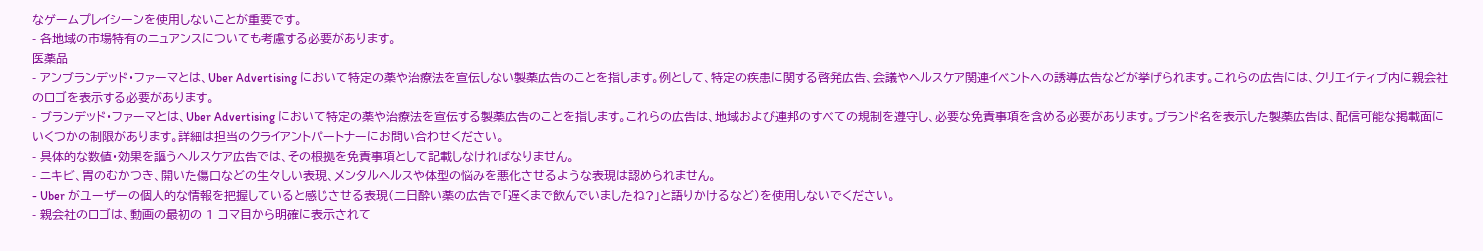なゲームプレイシーンを使用しないことが重要です。
- 各地域の市場特有のニュアンスについても考慮する必要があります。
医薬品
- アンブランデッド・ファーマとは、Uber Advertising において特定の薬や治療法を宣伝しない製薬広告のことを指します。例として、特定の疾患に関する啓発広告、会議やヘルスケア関連イベントへの誘導広告などが挙げられます。これらの広告には、クリエイティブ内に親会社のロゴを表示する必要があります。
- ブランデッド・ファーマとは、Uber Advertising において特定の薬や治療法を宣伝する製薬広告のことを指します。これらの広告は、地域および連邦のすべての規制を遵守し、必要な免責事項を含める必要があります。ブランド名を表示した製薬広告は、配信可能な掲載面にいくつかの制限があります。詳細は担当のクライアントパートナーにお問い合わせください。
- 具体的な数値・効果を謳うヘルスケア広告では、その根拠を免責事項として記載しなければなりません。
- ニキビ、胃のむかつき、開いた傷口などの生々しい表現、メンタルヘルスや体型の悩みを悪化させるような表現は認められません。
- Uber がユーザーの個人的な情報を把握していると感じさせる表現(二日酔い薬の広告で「遅くまで飲んでいましたね?」と語りかけるなど)を使用しないでください。
- 親会社のロゴは、動画の最初の 1 コマ目から明確に表示されて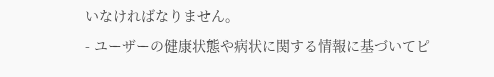いなければなりません。
- ユーザーの健康状態や病状に関する情報に基づいてピ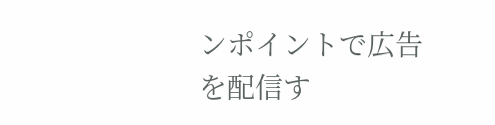ンポイントで広告を配信す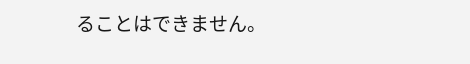ることはできません。